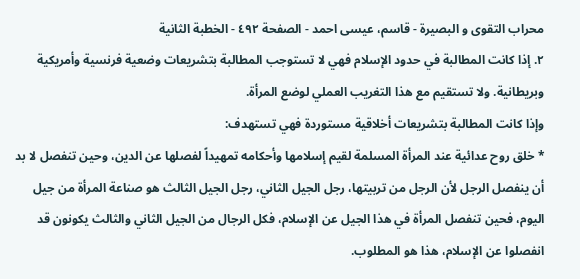محراب التقوى و البصيرة - قاسم، عيسى احمد - الصفحة ٤٩٢ - الخطبة الثانية
٢. إذا كانت المطالبة في حدود الإسلام فهي لا تستوجب المطالبة بتشريعات وضعية فرنسية وأمريكية وبريطانية. ولا تستقيم مع هذا التغريب العملي لوضع المرأة.
وإذا كانت المطالبة بتشريعات أخلاقية مستوردة فهي تستهدف:
* خلق روح عدائية عند المرأة المسلمة لقيم إسلامها وأحكامه تمهيداً لفصلها عن الدين، وحين تنفصل لا بد أن ينفصل الرجل لأن الرجل من تربيتها، رجل الجيل الثاني، رجل الجيل الثالث هو صناعة المرأة من جيل اليوم، فحين تنفصل المرأة في هذا الجيل عن الإسلام، فكل الرجال من الجيل الثاني والثالث يكونون قد انفصلوا عن الإسلام، هذا هو المطلوب.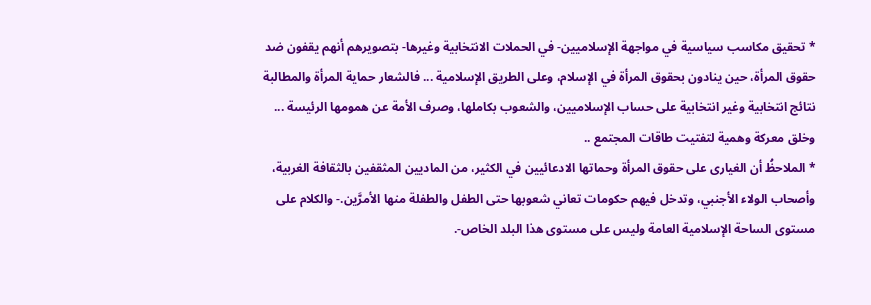* تحقيق مكاسب سياسية في مواجهة الإسلاميين- في الحملات الانتخابية وغيرها- بتصويرهم أنهم يقفون ضد حقوق المرأة، حين ينادون بحقوق المرأة في الإسلام، وعلى الطريق الإسلامية ... فالشعار حماية المرأة والمطالبة نتائج انتخابية وغير انتخابية على حساب الإسلاميين، والشعوب بكاملها، وصرف الأمة عن همومها الرئيسة ... وخلق معركة وهمية لتفتيت طاقات المجتمع ..
* الملاحظُ أن الغيارى على حقوق المرأة وحماتها الادعائيين في الكثير، من الماديين المثقفين بالثقافة الغربية، وأصحاب الولاء الأجنبي، وتدخل فيهم حكومات تعاني شعوبها حتى الطفل والطفلة منها الأمرَّين.- والكلام على مستوى الساحة الإسلامية العامة وليس على مستوى هذا البلد الخاص-.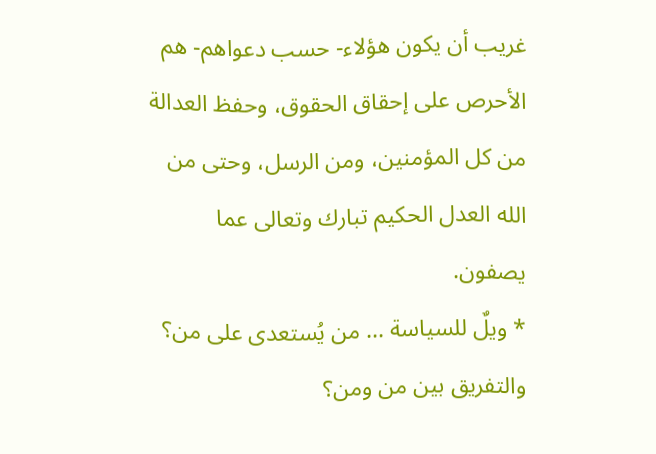غريب أن يكون هؤلاء- حسب دعواهم- هم الأحرص على إحقاق الحقوق، وحفظ العدالة من كل المؤمنين، ومن الرسل، وحتى من الله العدل الحكيم تبارك وتعالى عما يصفون.
* ويلٌ للسياسة ... من يُستعدى على من؟ والتفريق بين من ومن؟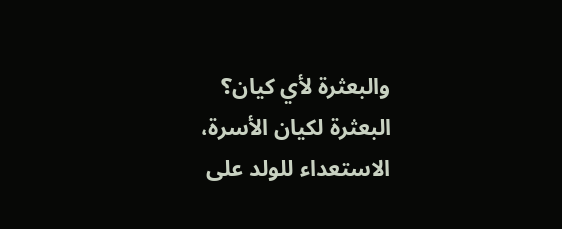والبعثرة لأي كيان؟ البعثرة لكيان الأسرة، الاستعداء للولد على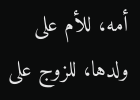أمه، للأم على ولدها، للزوج على